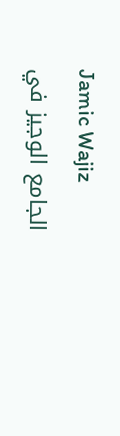Jamic Wajiz
الجامع الوجيز في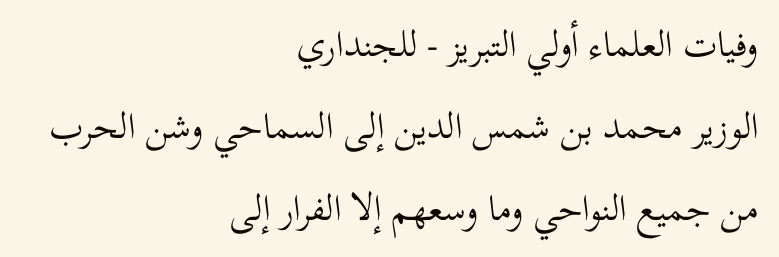وفيات العلماء أولي التبريز - للجنداري
الوزير محمد بن شمس الدين إلى السماحي وشن الحرب من جميع النواحي وما وسعهم إلا الفرار إلى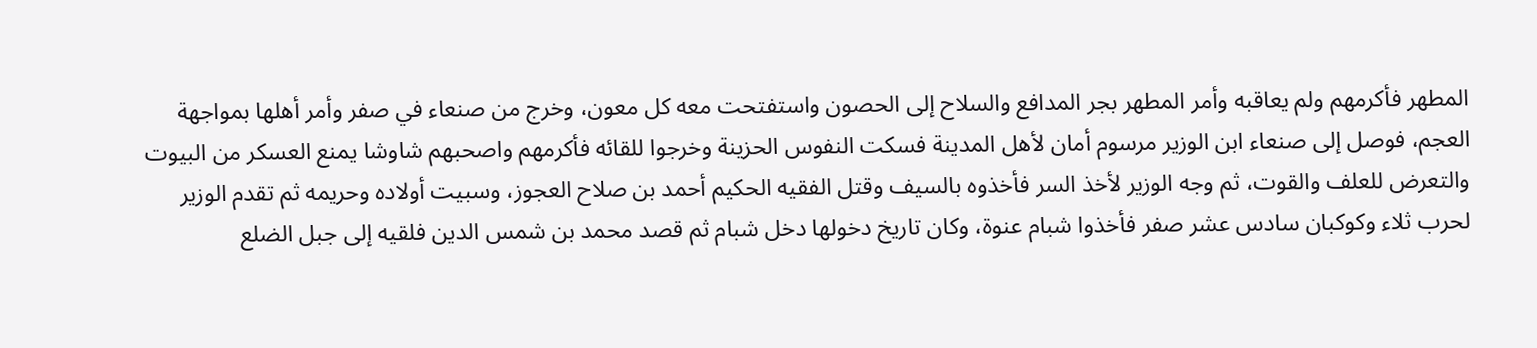المطهر فأكرمهم ولم يعاقبه وأمر المطهر بجر المدافع والسلاح إلى الحصون واستفتحت معه كل معون، وخرج من صنعاء في صفر وأمر أهلها بمواجهة العجم، فوصل إلى صنعاء ابن الوزير مرسوم أمان لأهل المدينة فسكت النفوس الحزينة وخرجوا للقائه فأكرمهم واصحبهم شاوشا يمنع العسكر من البيوت والتعرض للعلف والقوت، ثم وجه الوزير لأخذ السر فأخذوه بالسيف وقتل الفقيه الحكيم أحمد بن صلاح العجوز، وسبيت أولاده وحريمه ثم تقدم الوزير لحرب ثلاء وكوكبان سادس عشر صفر فأخذوا شبام عنوة، وكان تاريخ دخولها دخل شبام ثم قصد محمد بن شمس الدين فلقيه إلى جبل الضلع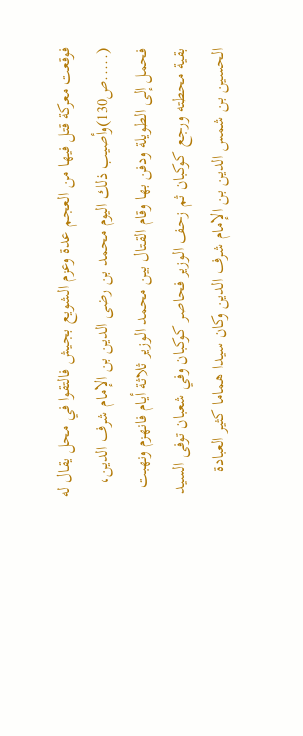فوقعت معركة قتل فيها من العجم عدة وعزم الشويع بجيش فالتقوا في محل يقال له (.....ص130)وأصيب ذلك اليوم محمد بن رضى الدين بن الإمام شرف الدين، فحمل إلى الطويلة ودفن بها وقام القتال بين محمد الوزير ثلاثة أيام فانهزم ونهبت بقية محطته ورجع كوكبان ثم زحف الوزير فحاصر كوكبان وفي شعبان توفى السيد الحسين بن شمس الدين بن الإمام شرف الدين وكان سيدا هماما كثير العبادة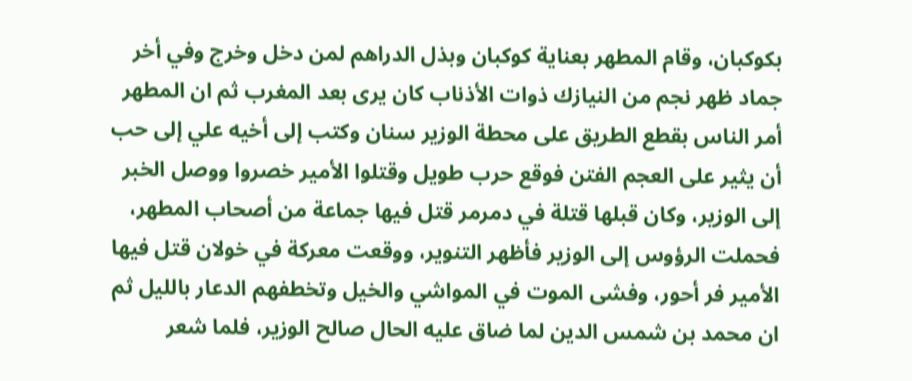بكوكبان، وقام المطهر بعناية كوكبان وبذل الدراهم لمن دخل وخرج وفي أخر جماد ظهر نجم من النيازك ذوات الأذناب كان يرى بعد المغرب ثم ان المطهر أمر الناس بقطع الطريق على محطة الوزير سنان وكتب إلى أخيه علي إلى حب أن يثير على العجم الفتن فوقع حرب طويل وقتلوا الأمير خصروا ووصل الخبر إلى الوزير، وكان قبلها قتلة في دمرمر قتل فيها جماعة من أصحاب المطهر، فحملت الرؤوس إلى الوزير فأظهر التنوير، ووقعت معركة في خولان قتل فيها الأمير فر أحور، وفشى الموت في المواشي والخيل وتخطفهم الدعار بالليل ثم ان محمد بن شمس الدين لما ضاق عليه الحال صالح الوزير، فلما شعر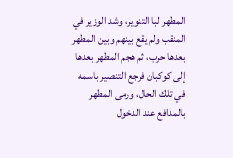المطهر لبا التنوير، وشد الوزير في المنقب ولم يقع بينهم وبين المطهر بعدها حرب، ثم هجم المطهر بعدها إلى كوكبان فرجع التنصير باسمه في تلك الحال، ورمى المطهر بالمدافع عند الدخول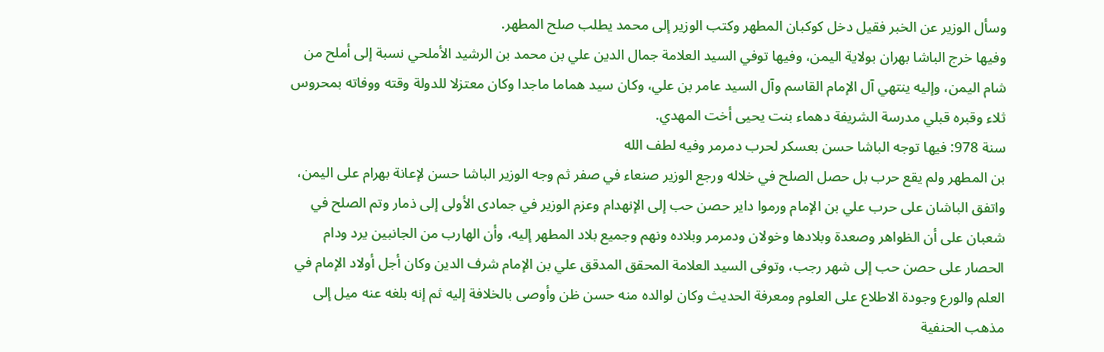وسأل الوزير عن الخبر فقيل دخل كوكبان المطهر وكتب الوزير إلى محمد يطلب صلح المطهر.
وفيها خرج الباشا بهران بولاية اليمن، وفيها توفي السيد العلامة جمال الدين علي بن محمد بن الرشيد الأملحي نسبة إلى أملح من شام اليمن، وإليه ينتهي آل الإمام القاسم وآل السيد عامر بن علي، وكان سيد هماما ماجدا وكان معتزلا للدولة وقته ووفاته بمحروس ثلاء وقبره قبلي مدرسة الشريفة دهماء بنت يحيى أخت المهدي.
سنة 978: فيها توجه الباشا حسن بعسكر لحرب دمرمر وفيه لطف الله
بن المطهر ولم يقع حرب بل حصل الصلح في خلاله ورجع الوزير صنعاء في صفر ثم وجه الوزير الباشا حسن لإعانة بهرام على اليمن، واتفق الباشان على حرب علي بن الإمام ورموا داير حصن حب إلى الإنهدام وعزم الوزير في جمادى الأولى إلى ذمار وتم الصلح في شعبان على أن الظواهر وصعدة وبلادها وخولان ودمرمر وبلاده ونهم وجميع بلاد المطهر إليه، وأن الهارب من الجانبين يرد ودام الحصار على حصن حب إلى شهر رجب، وتوفى السيد العلامة المحقق المدقق علي بن الإمام شرف الدين وكان أجل أولاد الإمام في العلم والورع وجودة الاطلاع على العلوم ومعرفة الحديث وكان لوالده منه حسن ظن وأوصى بالخلافة إليه ثم إنه بلغه عنه ميل إلى مذهب الحنفية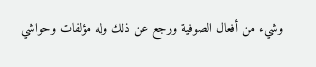وشيء من أفعال الصوفية ورجع عن ذلك وله مؤلفات وحواشي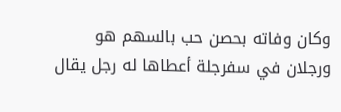وكان وفاته بحصن حب بالسهم هو ورجلان في سفرجلة أعطاها له رجل يقال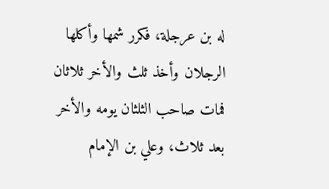له بن عرجلة، فكرر شمها وأكلها الرجلان وأخذ ثلث والأخر ثلاثان فمات صاحب الثلثان يومه والأخر بعد ثلاث، وعلي بن الإمام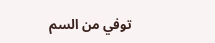توفي من السم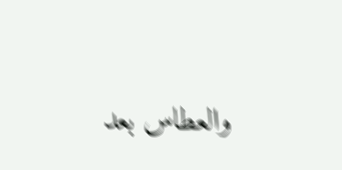والعطاس بعد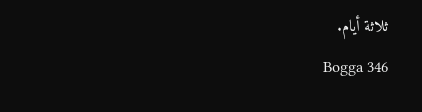ثلاثة أيام.
Bogga 346